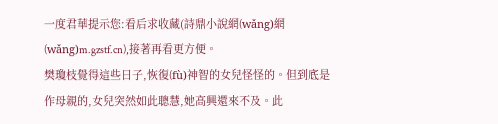一度君華提示您:看后求收藏(詩鼎小說網(wǎng)網(wǎng)m.gzstf.cn),接著再看更方便。
樊瓊枝覺得這些日子,恢復(fù)神智的女兒怪怪的。但到底是作母親的,女兒突然如此聰慧,她高興還來不及。此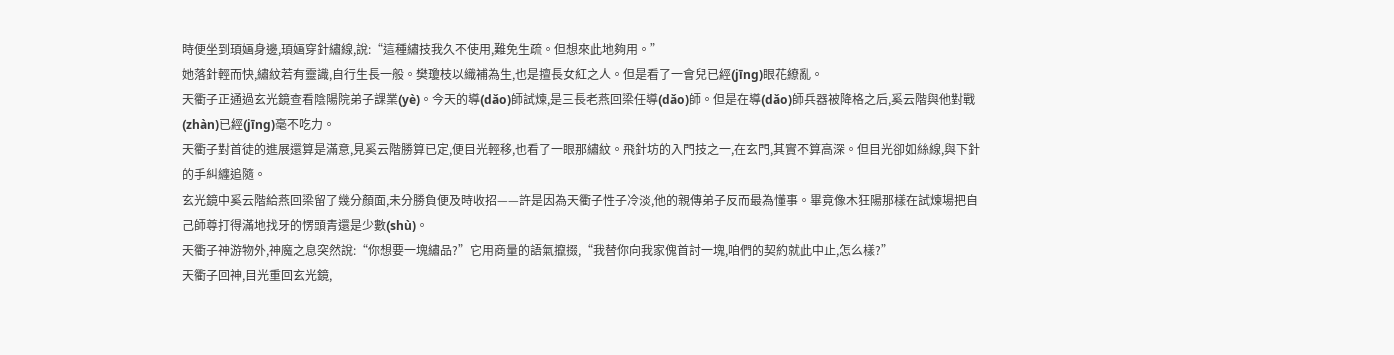時便坐到頊婳身邊,頊婳穿針繡線,說:“這種繡技我久不使用,難免生疏。但想來此地夠用。”
她落針輕而快,繡紋若有靈識,自行生長一般。樊瓊枝以織補為生,也是擅長女紅之人。但是看了一會兒已經(jīng)眼花繚亂。
天衢子正通過玄光鏡查看陰陽院弟子課業(yè)。今天的導(dǎo)師試煉,是三長老燕回梁任導(dǎo)師。但是在導(dǎo)師兵器被降格之后,奚云階與他對戰(zhàn)已經(jīng)毫不吃力。
天衢子對首徒的進展還算是滿意,見奚云階勝算已定,便目光輕移,也看了一眼那繡紋。飛針坊的入門技之一,在玄門,其實不算高深。但目光卻如絲線,與下針的手糾纏追隨。
玄光鏡中奚云階給燕回梁留了幾分顏面,未分勝負便及時收招——許是因為天衢子性子冷淡,他的親傳弟子反而最為懂事。畢竟像木狂陽那樣在試煉場把自己師尊打得滿地找牙的愣頭青還是少數(shù)。
天衢子神游物外,神魔之息突然說:“你想要一塊繡品?”它用商量的語氣攛掇,“我替你向我家傀首討一塊,咱們的契約就此中止,怎么樣?”
天衢子回神,目光重回玄光鏡,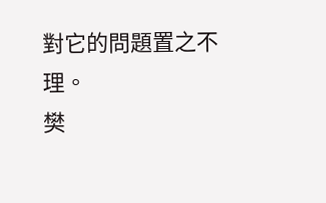對它的問題置之不理。
樊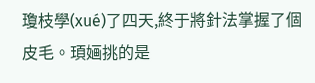瓊枝學(xué)了四天,終于將針法掌握了個皮毛。頊婳挑的是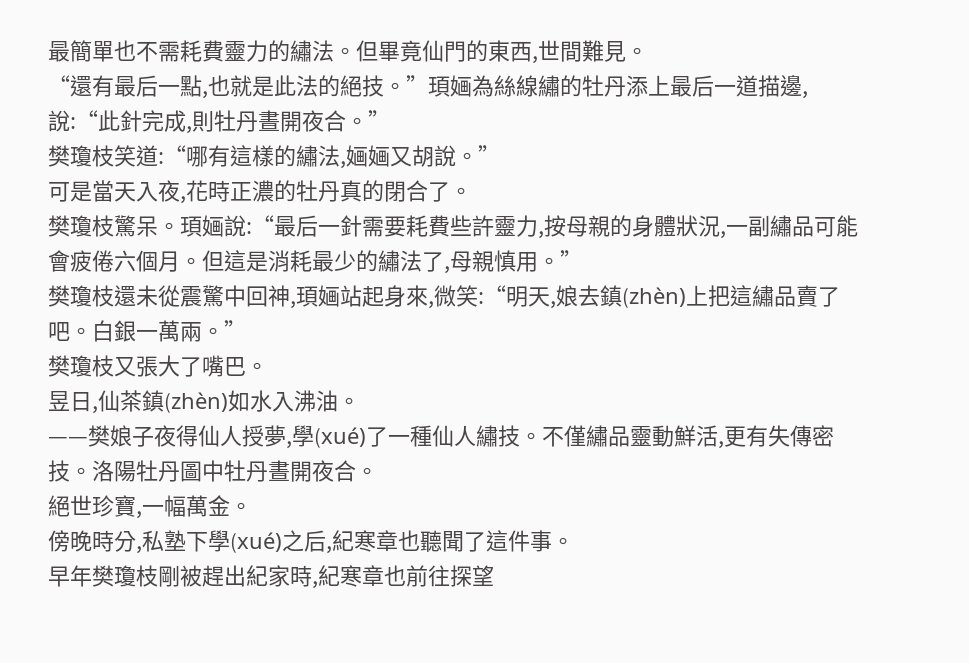最簡單也不需耗費靈力的繡法。但畢竟仙門的東西,世間難見。
“還有最后一點,也就是此法的絕技。”頊婳為絲線繡的牡丹添上最后一道描邊,說:“此針完成,則牡丹晝開夜合。”
樊瓊枝笑道:“哪有這樣的繡法,婳婳又胡說。”
可是當天入夜,花時正濃的牡丹真的閉合了。
樊瓊枝驚呆。頊婳說:“最后一針需要耗費些許靈力,按母親的身體狀況,一副繡品可能會疲倦六個月。但這是消耗最少的繡法了,母親慎用。”
樊瓊枝還未從震驚中回神,頊婳站起身來,微笑:“明天,娘去鎮(zhèn)上把這繡品賣了吧。白銀一萬兩。”
樊瓊枝又張大了嘴巴。
昱日,仙茶鎮(zhèn)如水入沸油。
——樊娘子夜得仙人授夢,學(xué)了一種仙人繡技。不僅繡品靈動鮮活,更有失傳密技。洛陽牡丹圖中牡丹晝開夜合。
絕世珍寶,一幅萬金。
傍晚時分,私塾下學(xué)之后,紀寒章也聽聞了這件事。
早年樊瓊枝剛被趕出紀家時,紀寒章也前往探望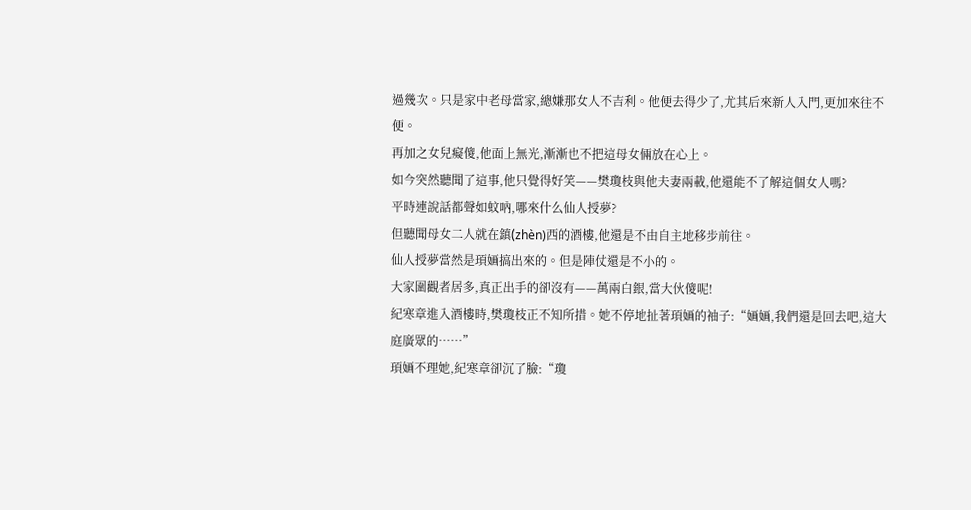過幾次。只是家中老母當家,總嫌那女人不吉利。他便去得少了,尤其后來新人入門,更加來往不便。
再加之女兒癡傻,他面上無光,漸漸也不把這母女倆放在心上。
如今突然聽聞了這事,他只覺得好笑——樊瓊枝與他夫妻兩載,他還能不了解這個女人嗎?
平時連說話都聲如蚊吶,哪來什么仙人授夢?
但聽聞母女二人就在鎮(zhèn)西的酒樓,他還是不由自主地移步前往。
仙人授夢當然是頊婳搞出來的。但是陣仗還是不小的。
大家圍觀者居多,真正出手的卻沒有——萬兩白銀,當大伙傻呢!
紀寒章進入酒樓時,樊瓊枝正不知所措。她不停地扯著頊婳的袖子:“婳婳,我們還是回去吧,這大庭廣眾的……”
頊婳不理她,紀寒章卻沉了臉:“瓊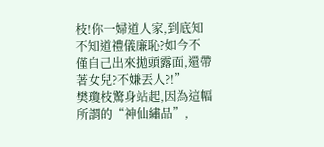枝!你一婦道人家,到底知不知道禮儀廉恥?如今不僅自己出來拋頭露面,還帶著女兒?不嫌丟人?!”
樊瓊枝驚身站起,因為這幅所謂的“神仙繡品”,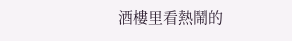酒樓里看熱鬧的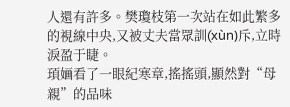人還有許多。樊瓊枝第一次站在如此繁多的視線中央,又被丈夫當眾訓(xùn)斥,立時淚盈于睫。
頊婳看了一眼紀寒章,搖搖頭,顯然對“母親”的品味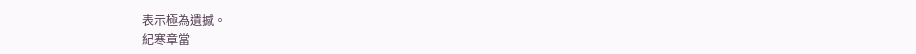表示極為遺撼。
紀寒章當